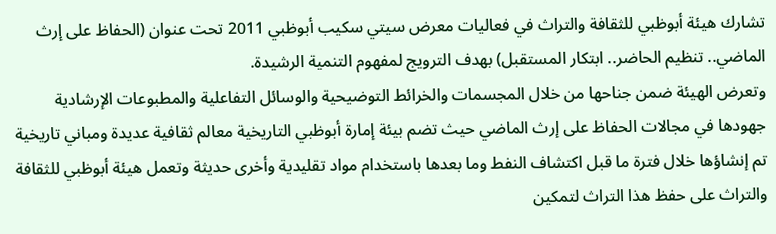تشارك هيئة أبوظبي للثقافة والتراث في فعاليات معرض سيتي سكيب أبوظبي 2011 تحت عنوان (الحفاظ على إرث الماضي.. تنظيم الحاضر.. ابتكار المستقبل) بهدف الترويج لمفهوم التنمية الرشيدة.
وتعرض الهيئة ضمن جناحها من خلال المجسمات والخرائط التوضيحية والوسائل التفاعلية والمطبوعات الإرشادية جهودها في مجالات الحفاظ على إرث الماضي حيث تضم بيئة إمارة أبوظبي التاريخية معالم ثقافية عديدة ومباني تاريخية تم إنشاؤها خلال فترة ما قبل اكتشاف النفط وما بعدها باستخدام مواد تقليدية وأخرى حديثة وتعمل هيئة أبوظبي للثقافة والتراث على حفظ هذا التراث لتمكين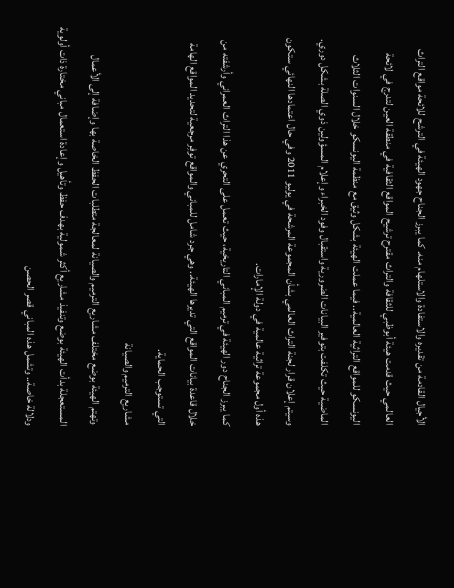الأجيال القادمة من تقديره والاستفادة والاستلهام منه. كما يبرز الجناح جهود الهيئة في الترشح للائحة مواقع التراث العالمي حيث قدمت هيئة أبوظبي للثقافة والتراث مقترح ترشيح المواقع الثقافية في منطقة العين لتدرج في لائحة اليونسكو للمواقع التراثية العالمية.. فيما عملت الهيئة بشكل وثيق مع منظمة اليونسكو خلال السنوات الثلاث الماضية حيث تكلفت بتوفير البيانات الضرورية واستقبال وفود الخبراء وإعلام المسؤولين ذوي الصلة بشكل دوري.
وسيتم إعلان قرار لجنة التراث العالمي بشأن المجموعة المرشحة في يوليو 2011 وفي حال اعتمادها النهائي ستكون هذه أول مجموعة تراثية عالمية في دولة الإمارات.
كما يبرز الجناح دور الهيئة في ترميم المباني التاريخية، حيث تعمل على التحري عن هذا التراث العمراني وأرشفته من خلال قاعدة بيانات المواقع التي تديرها الهيئة.. وهي جرد شامل للمباني والمواقع توفِر مرجعية لتحديد المواقع الهامة التي تستوجب الحماية.
مشاريع الترميم والصيانة
وتهتم الهيئة بوضع مختلف مشاريع الترميم والصيانة لمعالجة متطلبات الحفظ الخاصة بها وإضافة إلى الأعمال المستعجلة بدأت الهيئة بوضع وتنفيذ مشاريع أكثر شمولية بهدف حفظ وتأهيل وإعادة استعمال مباني مختارة ذات أولوية ودلالة خاصة.. وتشمل هذه المباني قصر الحصن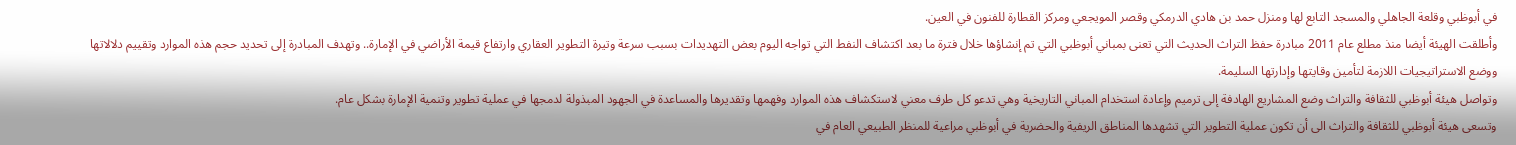في أبوظبي وقلعة الجاهلي والمسجد التابع لها ومنزل حمد بن هادي الدرمكي وقصر المويجعي ومركز القطارة للفنون في العين.
وأطلقت الهيئة أيضا منذ مطلع عام 2011 مبادرة حفظ التراث الحديث التي تعنى بمباني أبوظبي التي تم إنشاؤها خلال فترة ما بعد اكتشاف النفط التي تواجه اليوم بعض التهديدات بسبب سرعة وتيرة التطوير العقاري وارتفاع قيمة الأراضي في الإمارة.. وتهدف المبادرة إلى تحديد حجم هذه الموارد وتقييم دلالاتها ووضع الاستراتيجيات اللازمة لتأمين وقايتها وإدارتها السليمة.
وتواصل هيئة أبوظبي للثقافة والتراث وضع المشاريع الهادفة إلى ترميم وإعادة استخدام المباني التاريخية وهي تدعو كل طرف معني لاستكشاف هذه الموارد وفهمها وتقديرها والمساعدة في الجهود المبذولة لدمجها في عملية تطوير وتنمية الإمارة بشكل عام.
وتسعى هيئة أبوظبي للثقافة والتراث الى أن تكون عملية التطوير التي تشهدها المناطق الريفية والحضرية في أبوظبي مراعية للمنظر الطبيعي العام في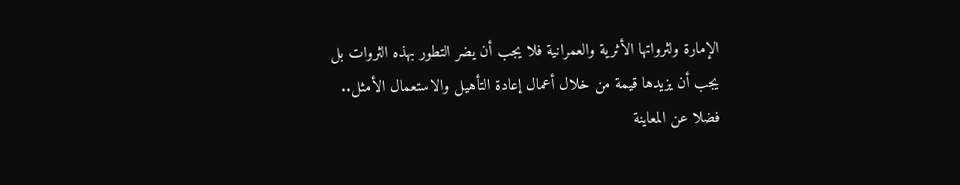الإمارة ولثرواتها الأثرية والعمرانية فلا يجب أن يضر التطور بهذه الثروات بل يجب أن يزيدها قيمة من خلال أعمال إعادة التأهيل والاستعمال الأمثل.. فضلا عن المعاينة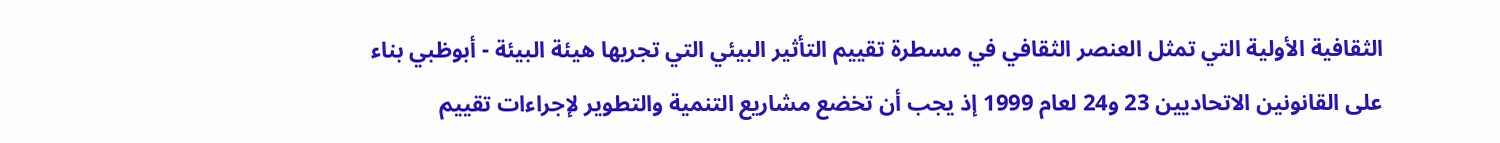الثقافية الأولية التي تمثل العنصر الثقافي في مسطرة تقييم التأثير البيئي التي تجريها هيئة البيئة - أبوظبي بناء على القانونين الاتحاديين 23 و24 لعام 1999 إذ يجب أن تخضع مشاريع التنمية والتطوير لإجراءات تقييم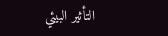التأثير البيئي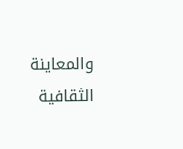والمعاينة الثقافية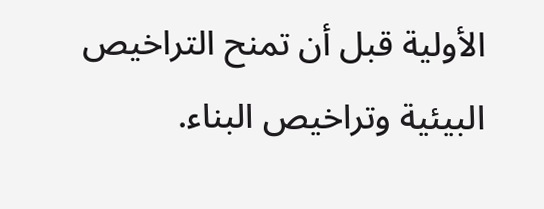الأولية قبل أن تمنح التراخيص البيئية وتراخيص البناء.